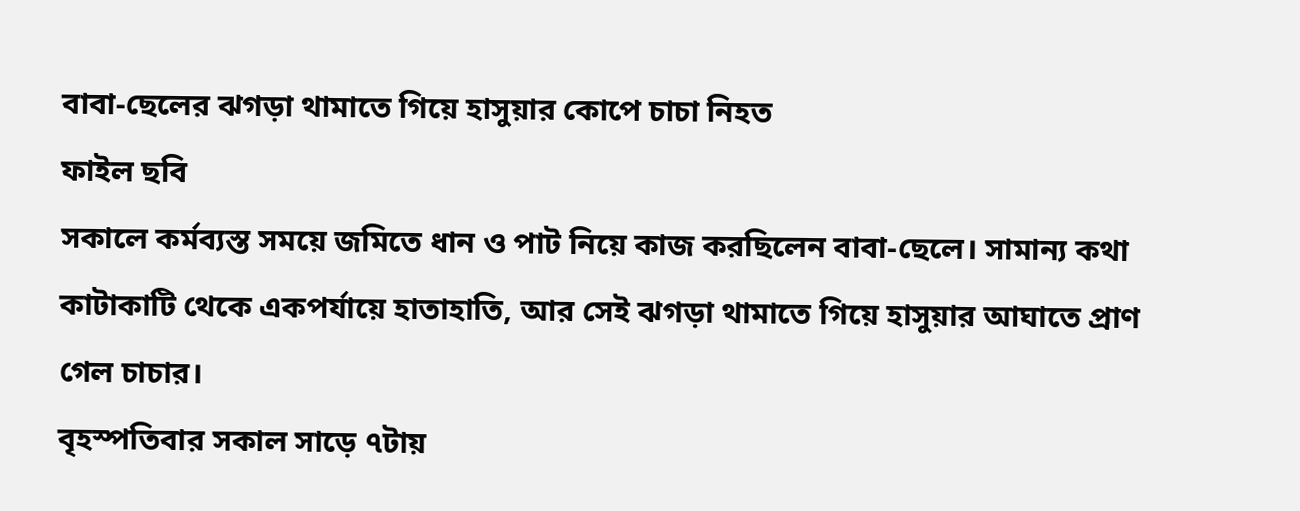বাবা-ছেলের ঝগড়া থামাতে গিয়ে হাসুয়ার কোপে চাচা নিহত
ফাইল ছবি
সকালে কর্মব্যস্ত সময়ে জমিতে ধান ও পাট নিয়ে কাজ করছিলেন বাবা-ছেলে। সামান্য কথা কাটাকাটি থেকে একপর্যায়ে হাতাহাতি, আর সেই ঝগড়া থামাতে গিয়ে হাসুয়ার আঘাতে প্রাণ গেল চাচার।
বৃহস্পতিবার সকাল সাড়ে ৭টায়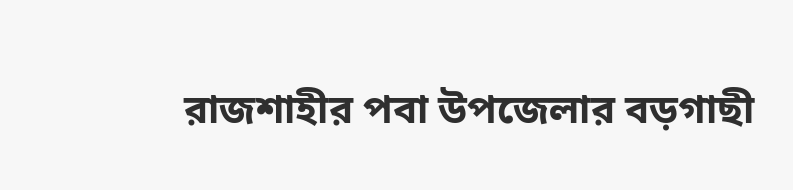রাজশাহীর পবা উপজেলার বড়গাছী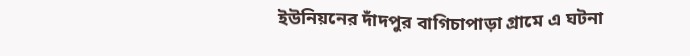ইউনিয়নের দাঁদপুর বাগিচাপাড়া গ্রামে এ ঘটনা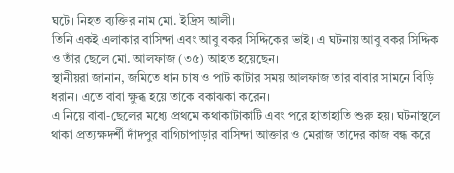ঘটে। নিহত ব্যক্তির নাম মো. ইদ্রিস আলী।
তিনি একই এলাকার বাসিন্দা এবং আবু বকর সিদ্দিকের ভাই। এ ঘটনায় আবু বকর সিদ্দিক ও তাঁর ছেলে মো. আলফাজ (৩৫) আহত হয়েছেন।
স্থানীয়রা জানান, জমিতে ধান চাষ ও পাট কাটার সময় আলফাজ তার বাবার সামনে বিড়ি ধরান। এতে বাবা ক্ষুব্ধ হয়ে তাকে বকাঝকা করেন।
এ নিয়ে বাবা-ছেলের মধ্যে প্রথমে কথাকাটাকাটি এবং পরে হাতাহাতি শুরু হয়। ঘটনাস্থলে থাকা প্রত্যক্ষদর্শী দাঁদপুর বাগিচাপাড়ার বাসিন্দা আক্তার ও মেরাজ তাদের কাজ বন্ধ করে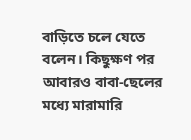বাড়িতে চলে যেতে বলেন। কিছুক্ষণ পর আবারও বাবা-ছেলের মধ্যে মারামারি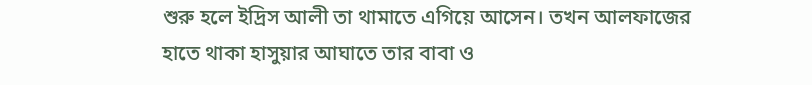শুরু হলে ইদ্রিস আলী তা থামাতে এগিয়ে আসেন। তখন আলফাজের হাতে থাকা হাসুয়ার আঘাতে তার বাবা ও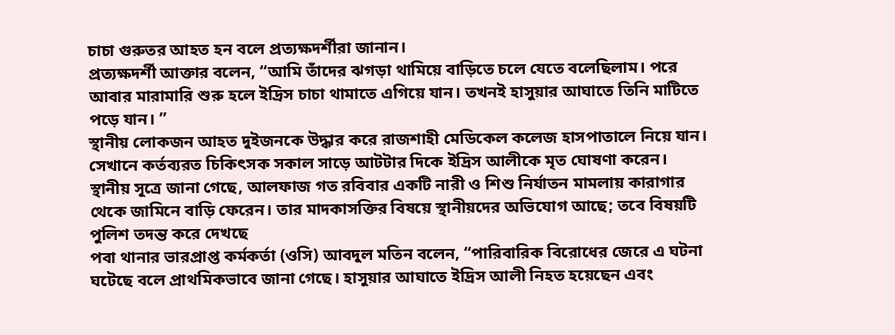চাচা গুরুতর আহত হন বলে প্রত্যক্ষদর্শীরা জানান।
প্রত্যক্ষদর্শী আক্তার বলেন, “আমি তাঁদের ঝগড়া থামিয়ে বাড়িতে চলে যেতে বলেছিলাম। পরে আবার মারামারি শুরু হলে ইদ্রিস চাচা থামাতে এগিয়ে যান। তখনই হাসুয়ার আঘাতে তিনি মাটিতে পড়ে যান। ”
স্থানীয় লোকজন আহত দুইজনকে উদ্ধার করে রাজশাহী মেডিকেল কলেজ হাসপাতালে নিয়ে যান। সেখানে কর্তব্যরত চিকিৎসক সকাল সাড়ে আটটার দিকে ইদ্রিস আলীকে মৃত ঘোষণা করেন।
স্থানীয় সূত্রে জানা গেছে, আলফাজ গত রবিবার একটি নারী ও শিশু নির্যাতন মামলায় কারাগার থেকে জামিনে বাড়ি ফেরেন। তার মাদকাসক্তির বিষয়ে স্থানীয়দের অভিযোগ আছে; তবে বিষয়টি পুলিশ তদন্ত করে দেখছে
পবা থানার ভারপ্রাপ্ত কর্মকর্তা (ওসি) আবদুল মতিন বলেন, “পারিবারিক বিরোধের জেরে এ ঘটনা ঘটেছে বলে প্রাথমিকভাবে জানা গেছে। হাসুয়ার আঘাতে ইদ্রিস আলী নিহত হয়েছেন এবং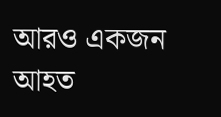আরও একজন আহত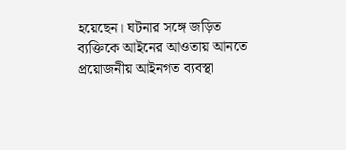হয়েছেন। ঘটনার সঙ্গে জড়িত ব্যক্তিকে আইনের আওতায় আনতে প্রয়োজনীয় আইনগত ব্যবস্থা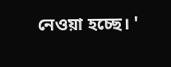নেওয়া হচ্ছে। '